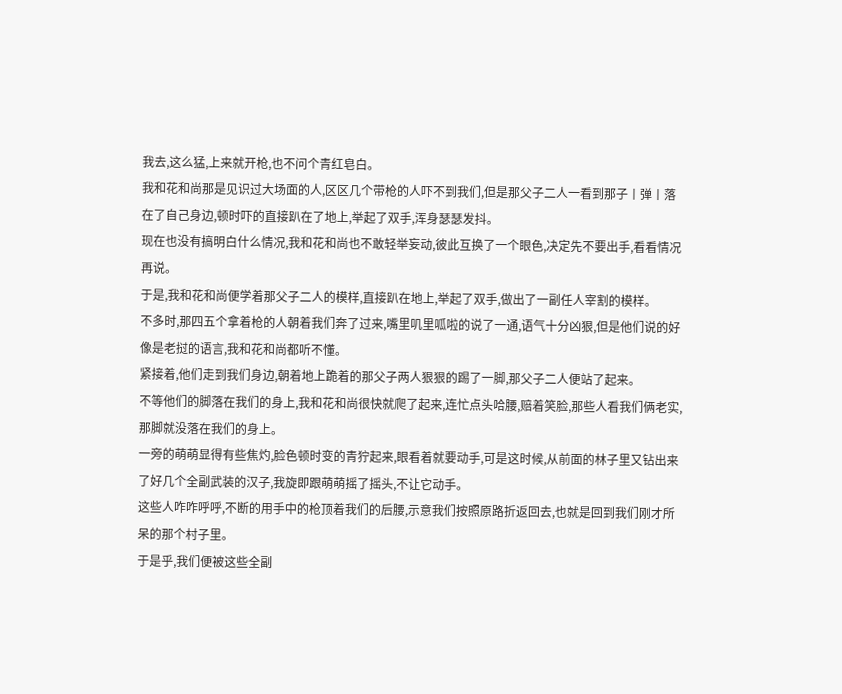我去,这么猛,上来就开枪,也不问个青红皂白。
我和花和尚那是见识过大场面的人,区区几个带枪的人吓不到我们,但是那父子二人一看到那子丨弹丨落在了自己身边,顿时吓的直接趴在了地上,举起了双手,浑身瑟瑟发抖。
现在也没有搞明白什么情况,我和花和尚也不敢轻举妄动,彼此互换了一个眼色,决定先不要出手,看看情况再说。
于是,我和花和尚便学着那父子二人的模样,直接趴在地上,举起了双手,做出了一副任人宰割的模样。
不多时,那四五个拿着枪的人朝着我们奔了过来,嘴里叽里呱啦的说了一通,语气十分凶狠,但是他们说的好像是老挝的语言,我和花和尚都听不懂。
紧接着,他们走到我们身边,朝着地上跪着的那父子两人狠狠的踢了一脚,那父子二人便站了起来。
不等他们的脚落在我们的身上,我和花和尚很快就爬了起来,连忙点头哈腰,赔着笑脸,那些人看我们俩老实,那脚就没落在我们的身上。
一旁的萌萌显得有些焦灼,脸色顿时变的青狞起来,眼看着就要动手,可是这时候,从前面的林子里又钻出来了好几个全副武装的汉子,我旋即跟萌萌摇了摇头,不让它动手。
这些人咋咋呼呼,不断的用手中的枪顶着我们的后腰,示意我们按照原路折返回去,也就是回到我们刚才所呆的那个村子里。
于是乎,我们便被这些全副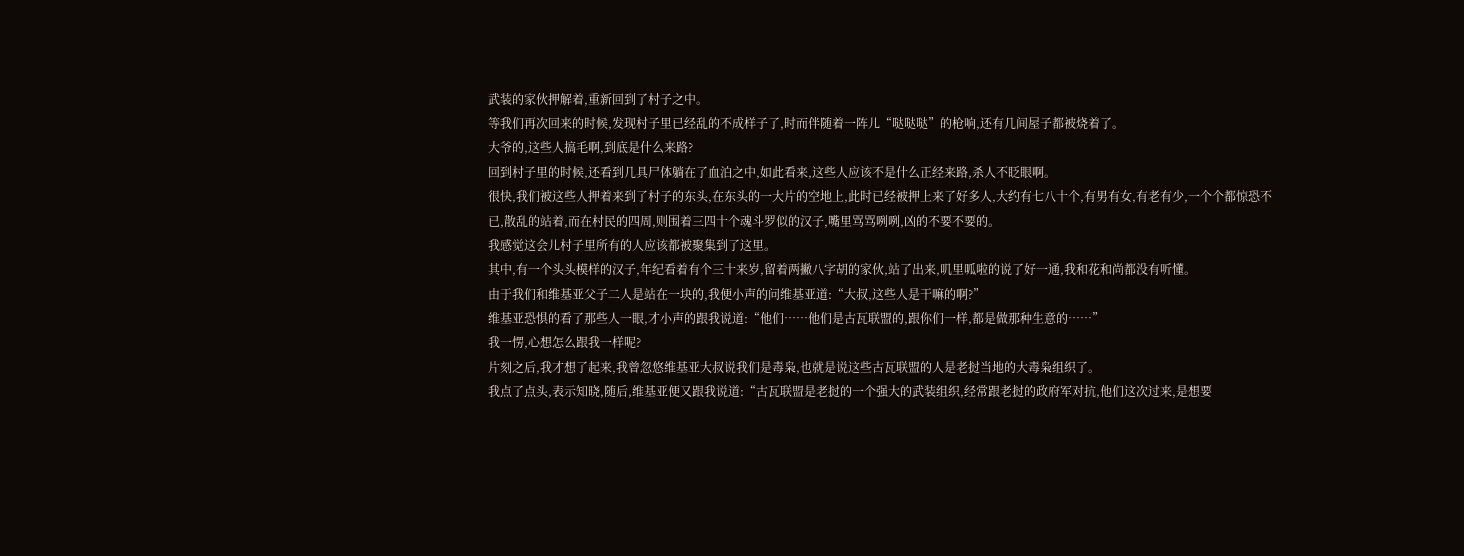武装的家伙押解着,重新回到了村子之中。
等我们再次回来的时候,发现村子里已经乱的不成样子了,时而伴随着一阵儿“哒哒哒”的枪响,还有几间屋子都被烧着了。
大爷的,这些人搞毛啊,到底是什么来路?
回到村子里的时候,还看到几具尸体躺在了血泊之中,如此看来,这些人应该不是什么正经来路,杀人不眨眼啊。
很快,我们被这些人押着来到了村子的东头,在东头的一大片的空地上,此时已经被押上来了好多人,大约有七八十个,有男有女,有老有少,一个个都惊恐不已,散乱的站着,而在村民的四周,则围着三四十个魂斗罗似的汉子,嘴里骂骂咧咧,凶的不要不要的。
我感觉这会儿村子里所有的人应该都被聚集到了这里。
其中,有一个头头模样的汉子,年纪看着有个三十来岁,留着两撇八字胡的家伙,站了出来,叽里呱啦的说了好一通,我和花和尚都没有听懂。
由于我们和维基亚父子二人是站在一块的,我便小声的问维基亚道:“大叔,这些人是干嘛的啊?”
维基亚恐惧的看了那些人一眼,才小声的跟我说道:“他们……他们是古瓦联盟的,跟你们一样,都是做那种生意的……”
我一愣,心想怎么跟我一样呢?
片刻之后,我才想了起来,我曾忽悠维基亚大叔说我们是毒枭,也就是说这些古瓦联盟的人是老挝当地的大毒枭组织了。
我点了点头,表示知晓,随后,维基亚便又跟我说道:“古瓦联盟是老挝的一个强大的武装组织,经常跟老挝的政府军对抗,他们这次过来,是想要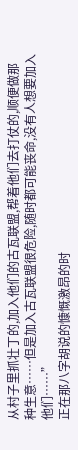从村子里抓壮丁的,加入他们的古瓦联盟,帮着他们去打仗的,顺便做那种生意……但是加入古瓦联盟很危险,随时都可能丧命,没有人想要加入他们……”
正在那八字胡说的慷慨激昂的时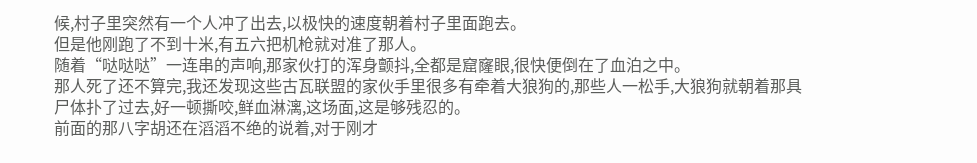候,村子里突然有一个人冲了出去,以极快的速度朝着村子里面跑去。
但是他刚跑了不到十米,有五六把机枪就对准了那人。
随着“哒哒哒”一连串的声响,那家伙打的浑身颤抖,全都是窟窿眼,很快便倒在了血泊之中。
那人死了还不算完,我还发现这些古瓦联盟的家伙手里很多有牵着大狼狗的,那些人一松手,大狼狗就朝着那具尸体扑了过去,好一顿撕咬,鲜血淋漓,这场面,这是够残忍的。
前面的那八字胡还在滔滔不绝的说着,对于刚才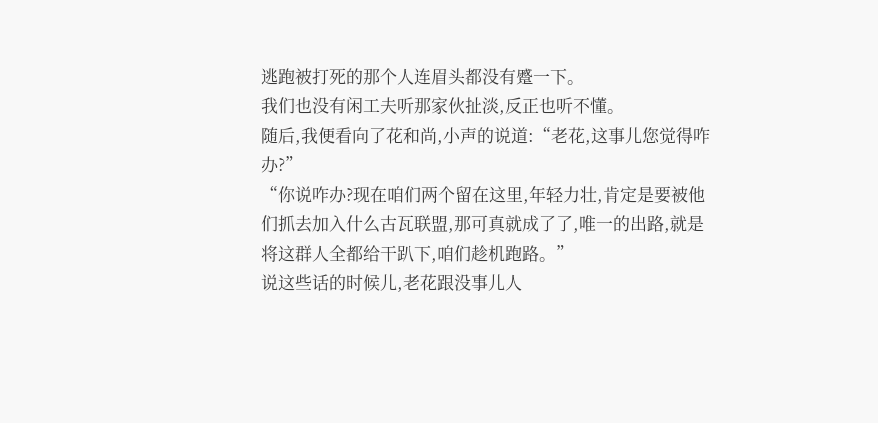逃跑被打死的那个人连眉头都没有蹙一下。
我们也没有闲工夫听那家伙扯淡,反正也听不懂。
随后,我便看向了花和尚,小声的说道:“老花,这事儿您觉得咋办?”
“你说咋办?现在咱们两个留在这里,年轻力壮,肯定是要被他们抓去加入什么古瓦联盟,那可真就成了了,唯一的出路,就是将这群人全都给干趴下,咱们趁机跑路。”
说这些话的时候儿,老花跟没事儿人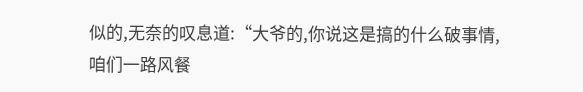似的,无奈的叹息道:“大爷的,你说这是搞的什么破事情,咱们一路风餐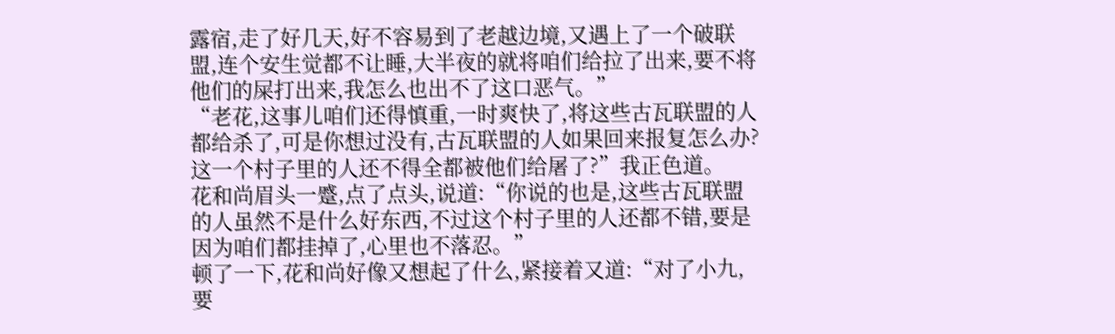露宿,走了好几天,好不容易到了老越边境,又遇上了一个破联盟,连个安生觉都不让睡,大半夜的就将咱们给拉了出来,要不将他们的屎打出来,我怎么也出不了这口恶气。”
“老花,这事儿咱们还得慎重,一时爽快了,将这些古瓦联盟的人都给杀了,可是你想过没有,古瓦联盟的人如果回来报复怎么办?这一个村子里的人还不得全都被他们给屠了?”我正色道。
花和尚眉头一蹙,点了点头,说道:“你说的也是,这些古瓦联盟的人虽然不是什么好东西,不过这个村子里的人还都不错,要是因为咱们都挂掉了,心里也不落忍。”
顿了一下,花和尚好像又想起了什么,紧接着又道:“对了小九,要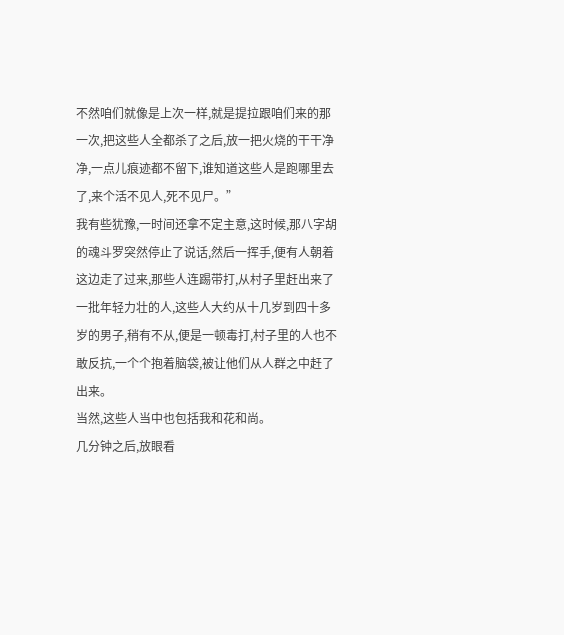不然咱们就像是上次一样,就是提拉跟咱们来的那一次,把这些人全都杀了之后,放一把火烧的干干净净,一点儿痕迹都不留下,谁知道这些人是跑哪里去了,来个活不见人,死不见尸。”
我有些犹豫,一时间还拿不定主意,这时候,那八字胡的魂斗罗突然停止了说话,然后一挥手,便有人朝着这边走了过来,那些人连踢带打,从村子里赶出来了一批年轻力壮的人,这些人大约从十几岁到四十多岁的男子,稍有不从,便是一顿毒打,村子里的人也不敢反抗,一个个抱着脑袋,被让他们从人群之中赶了出来。
当然,这些人当中也包括我和花和尚。
几分钟之后,放眼看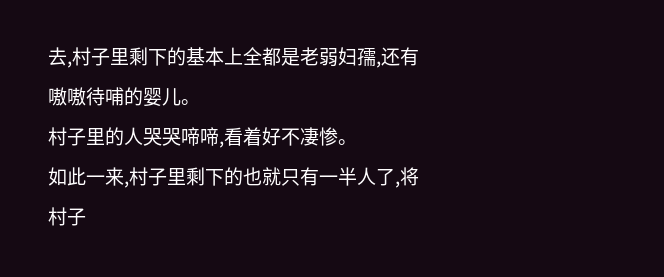去,村子里剩下的基本上全都是老弱妇孺,还有嗷嗷待哺的婴儿。
村子里的人哭哭啼啼,看着好不凄惨。
如此一来,村子里剩下的也就只有一半人了,将村子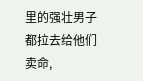里的强壮男子都拉去给他们卖命,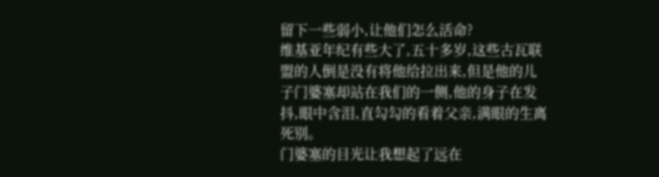留下一些弱小,让他们怎么活命?
维基亚年纪有些大了,五十多岁,这些古瓦联盟的人倒是没有将他给拉出来,但是他的儿子门婆塞却站在我们的一侧,他的身子在发抖,眼中含泪,直勾勾的看着父亲,满眼的生离死别。
门婆塞的目光让我想起了远在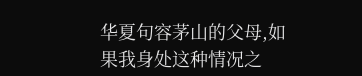华夏句容茅山的父母,如果我身处这种情况之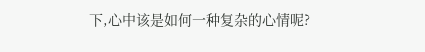下,心中该是如何一种复杂的心情呢?